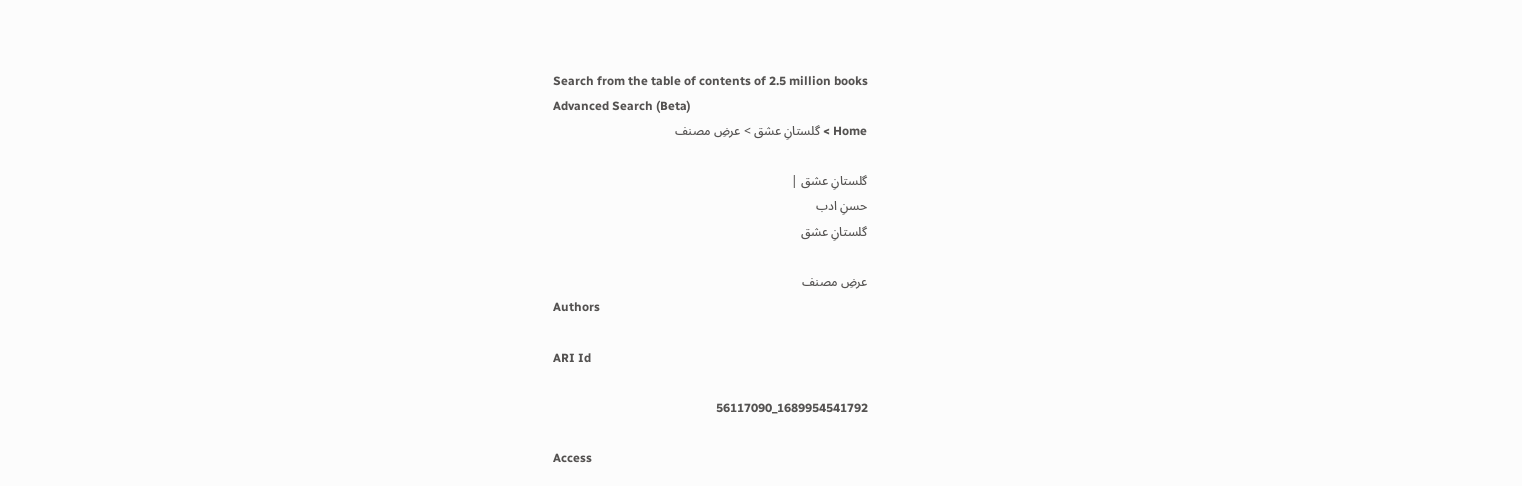Search from the table of contents of 2.5 million books
Advanced Search (Beta)
Home > گلستانِ عشق > عرضِ مصنف

گلستانِ عشق |
حسنِ ادب
گلستانِ عشق

عرضِ مصنف
Authors

ARI Id

1689954541792_56117090

Access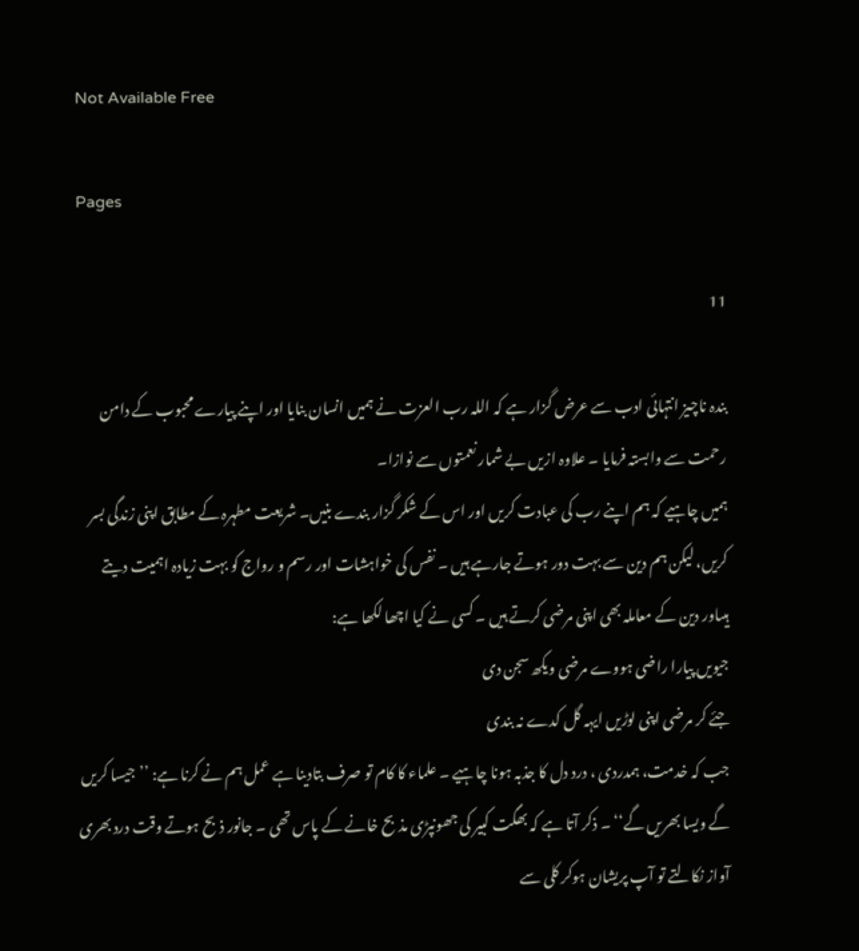Not Available Free

Pages

11

بندہ ناچیز انتہائی ادب سے عرض گزار ہے کہ اللہ رب العزت نے ہمیں انسان بنایا اور اپنے پیارے محبوب کے دامن رحمت سے وابستہ فرمایا ۔ علاوہ ازیں بے شمار نعمتوں سے نوازا۔
ہمیں چاہیے کہ ہم اپنے رب کی عبادت کریں اور اس کے شکر گزار بندے بنیں۔ شریعت مطہرہ کے مطابق اپنی زندگی بسر کریں، لیکن ہم دین سے بہت دور ہوتے جارہے ہیں ۔ نفس کی خواہشات اور رسم و رواج کو بہت زیادہ اہمیت دیتے ہیںاور دین کے معاملہ بھی اپنی مرضی کرتے ہیں ۔ کسی نے کیا اچھا لکھا ہے:
جیویں پیارا راضی ہووے مرضی ویکھ سجن دی
جئے کر مرضی اپنی لوڑیں ایہہ گل کدے نہ بندی
جب کہ خدمت، ہمدردی ، درد دل کا جذبہ ہونا چاہیے ۔ علماء کا کام تو صرف بتادینا ہے عمل ہم نے کرنا ہے: ’’جیسا کریں گے ویسا بھریں گے‘‘ ۔ ذکر آتا ہے کہ بھگت کبیر کی جھونپڑی مذبح خانے کے پاس تھی ۔ جانور ذبح ہوتے وقت درد بھری آواز نکالتے تو آپ پریشان ہوکر کلی سے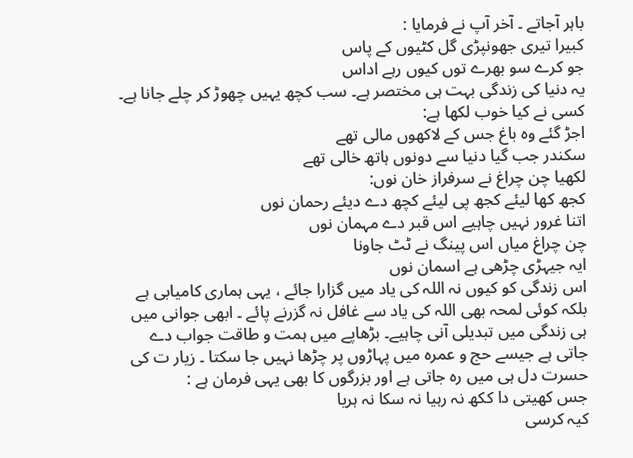باہر آجاتے ۔ آخر آپ نے فرمایا :
کبیرا تیری جھونپڑی گل کٹیوں کے پاس
جو کرے سو بھرے توں کیوں رہے اداس
یہ دنیا کی زندگی بہت ہی مختصر ہے۔ سب کچھ یہیں چھوڑ کر چلے جانا ہے۔ کسی نے کیا خوب لکھا ہے:
اجڑ گئے وہ باغ جس کے لاکھوں مالی تھے
سکندر جب گیا دنیا سے دونوں ہاتھ خالی تھے
لکھیا چن چراغ نے سرفراز خان نوں:
کجھ کھا لیئے کجھ پی لیئے کچھ دے دیئے رحمان نوں
اتنا غرور نہیں چاہیے اس قبر دے مہمان نوں
چن چراغ میاں اس پینگ نے ٹٹ جاونا
ایہ جیہڑی چڑھی ہے اسمان نوں
اس زندگی کو کیوں نہ اللہ کی یاد میں گزارا جائے ، یہی ہماری کامیابی ہے بلکہ کوئی لمحہ بھی اللہ کی یاد سے غافل نہ گزرنے پائے ۔ ابھی جوانی میں ہی زندگی میں تبدیلی آنی چاہیے۔ بڑھاپے میں ہمت و طاقت جواب دے جاتی ہے جیسے حج و عمرہ میں پہاڑوں پر چڑھا نہیں جا سکتا ۔ زیار ت کی حسرت دل ہی میں رہ جاتی ہے اور بزرگوں کا بھی یہی فرمان ہے :
جس کھیتی دا ککھ نہ رہیا نہ سکا نہ ہریا
کیہ کرسی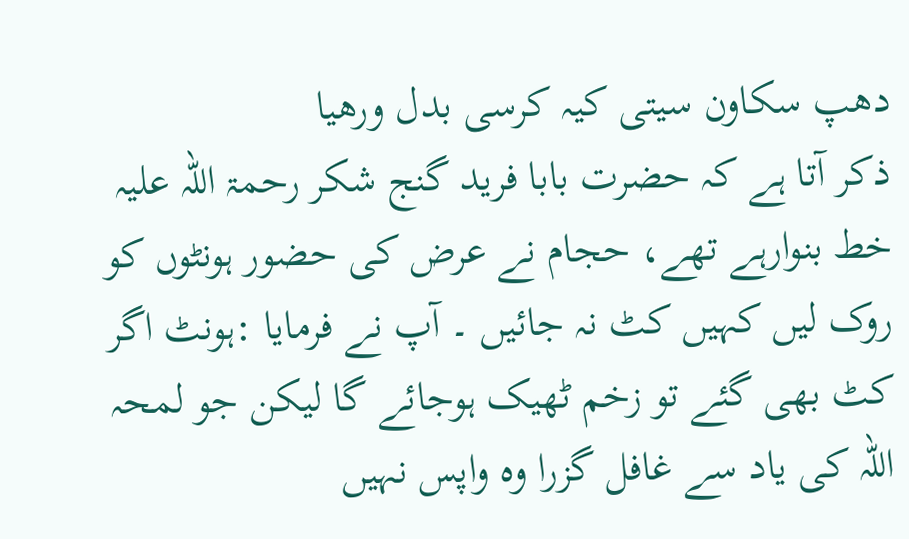دھپ سکاون سیتی کیہ کرسی بدل ورھیا
ذکر آتا ہے کہ حضرت بابا فرید گنج شکر رحمۃ اللہ علیہ خط بنوارہے تھے، حجام نے عرض کی حضور ہونٹوں کو روک لیں کہیں کٹ نہ جائیں ۔ آپ نے فرمایا :ہونٹ اگر کٹ بھی گئے تو زخم ٹھیک ہوجائے گا لیکن جو لمحہ اللہ کی یاد سے غافل گزرا وہ واپس نہیں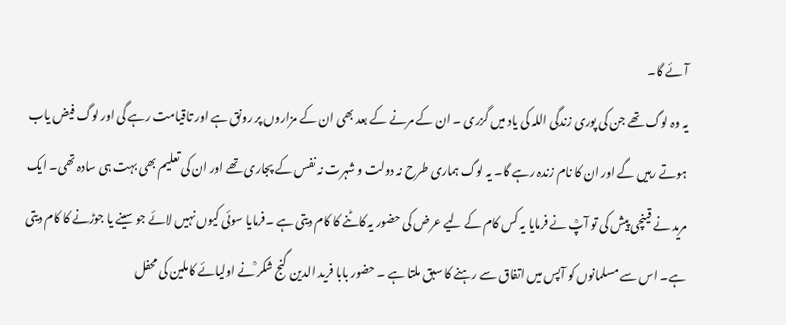آئے گا۔
یہ وہ لوگ تھے جن کی پوری زندگی اللہ کی یاد میں گزری ۔ ان کے مرنے کے بعد بھی ان کے مزاروں پر رونق ہے اور تاقیامت رہے گی اور لوگ فیض یاب ہوتے رہیں گے اور ان کا نام زندہ رہے گا۔ یہ لوگ ہماری طرح نہ دولت و شہرت نہ نفس کے پجاری تھے اور ان کی تعلیم بھی بہت ہی سادہ تھی۔ ایک مرید نے قینچی پیش کی تو آپؒ نے فرمایا یہ کس کام کے لیے عرض کی حضور یہ کاٹنے کا کام دیتی ہے ۔فرمایا سوئی کیوں نہیں لائے جو سینے یا جوڑنے کا کام دیتی ہے۔ اس سے مسلمانوں کو آپس میں اتفاق سے رہنے کا سبق ملتا ہے ۔ حضور بابا فرید الدین گنج شکر ؒنے اولیائے کاملین کی محفل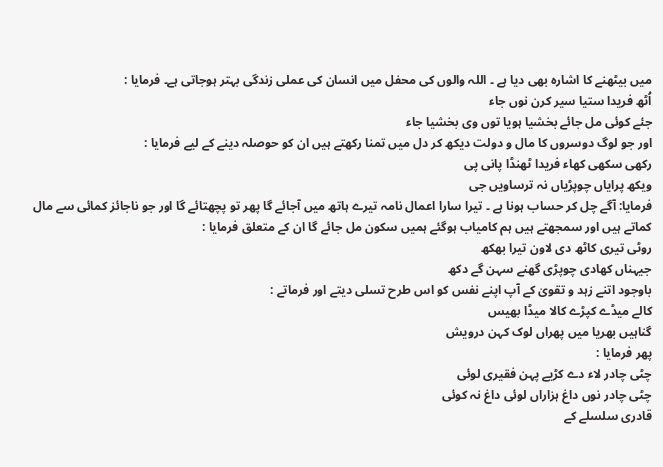میں بیٹھنے کا اشارہ بھی دیا ہے ۔ اللہ والوں کی محفل میں انسان کی عملی زندگی بہتر ہوجاتی ہے۔ فرمایا :
اُٹھ فریدا ستیا سیر کرن نوں جاء
جئے کوئی مل جائے بخشیا ہویا توں وی بخشیا جاء
اور جو لوگ دوسروں کا مال و دولت دیکھ کر دل میں تمنا رکھتے ہیں ان کو حوصلہ دینے کے لیے فرمایا :
رکھی سکھی کھاء فریدا ٹھنڈا پانی پی
ویکھ پرایاں چوپڑیاں نہ ترساویں جی
فرمایا: آگے چل کر حساب ہونا ہے ۔ تیرا سارا اعمال نامہ تیرے ہاتھ میں آجائے گا پھر تو پچھتائے گا اور جو ناجائز کمائی سے مال کماتے ہیں اور سمجھتے ہیں ہم کامیاب ہوگئے ہمیں سکون مل جائے گا ان کے متعلق فرمایا :
روٹی تیری کاٹھ دی لاون تیرا بھکھ
جیہناں کھادی چوپڑی گھنے سہن گے دکھ
باوجود اتنے زہد و تقویٰ کے آپ اپنے نفس کو اس طرح تسلی دیتے اور فرماتے :
کالے میڈے کپڑے کالا میڈا بھیس
گناہیں بھریا میں پھراں لوک کہن درویش
پھر فرمایا :
چٹی چادر لاء دے کڑیے پہن فقیری لوئی
چٹی چادر نوں داغ ہزاراں لوئی داغ نہ کوئی
قادری سلسلے کے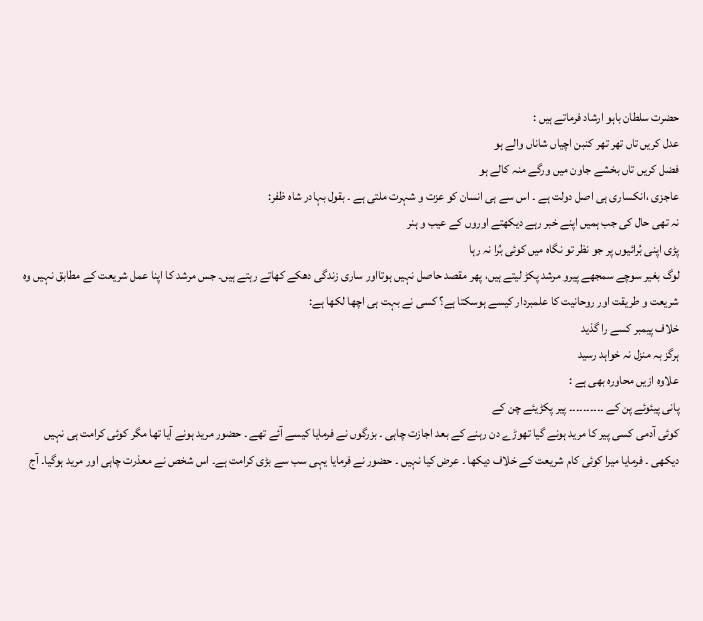حضرت سلطان باہو ارشاد فرماتے ہیں :
عدل کریں تاں تھر تھر کنبن اچیاں شاناں والے ہو
فضل کریں تاں بخشے جاون میں ورگے منہ کالے ہو
عاجزی ،انکساری ہی اصل دولت ہے ۔ اس سے ہی انسان کو عزت و شہرت ملتی ہے ۔ بقول بہادر شاہ ظفر:
نہ تھی حال کی جب ہمیں اپنے خبر رہے دیکھتے اوروں کے عیب و ہنر
پڑی اپنی بُرائیوں پر جو نظر تو نگاہ میں کوئی بُرا نہ رہا
لوگ بغیر سوچے سمجھے پیرو مرشد پکڑ لیتے ہیں، پھر مقصد حاصل نہیں ہوتااور ساری زندگی دھکے کھاتے رہتے ہیں۔ جس مرشد کا اپنا عمل شریعت کے مطابق نہیں وہ شریعت و طریقت اور روحانیت کا علمبردار کیسے ہوسکتا ہے؟ کسی نے بہت ہی اچھا لکھا ہے:
خلاف پیمبر کسے را گذید
ہرگز بہ منزل نہ خواہد رسید
علاوہ ازیں محاورہ بھی ہے :
پانی پیئوئے پن کے ۔۔۔۔۔۔۔۔۔۔ پیر پکڑیئے چن کے
کوئی آدمی کسی پیر کا مرید ہونے گیا تھوڑے دن رہنے کے بعد اجازت چاہی ۔ بزرگوں نے فرمایا کیسے آئے تھے ۔ حضور مرید ہونے آیا تھا مگر کوئی کرامت ہی نہیں دیکھی ۔ فرمایا میرا کوئی کام شریعت کے خلاف دیکھا ۔ عرض کیا نہیں ۔ حضور نے فرمایا یہی سب سے بڑی کرامت ہے۔ اس شخص نے معذرت چاہی اور مرید ہوگیا۔ آج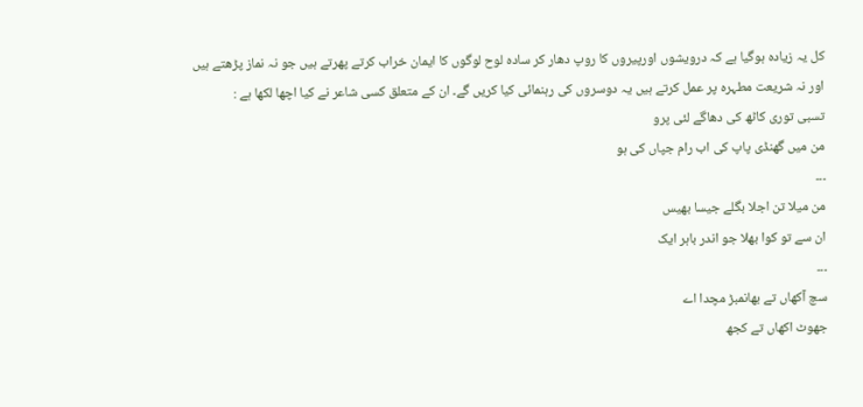کل یہ زیادہ ہوگیا ہے کہ درویشوں اورپیروں کا روپ دھار کر سادہ لوح لوگوں کا ایمان خراب کرتے پھرتے ہیں جو نہ نماز پڑھتے ہیں اور نہ شریعت مطہرہ پر عمل کرتے ہیں یہ دوسروں کی رہنمائی کیا کریں گے۔ ان کے متعلق کسی شاعر نے کیا اچھا لکھا ہے :
تسبی توری کاٹھ کی دھاگے لئی پرو
من میں گھنڈی پاپ کی اب رام جپاں کی ہو
۔۔۔
من میلا تن اجلا بگلے جیسا بھیس
ان سے تو کوا بھلا جو اندر باہر ایک
۔۔۔
سچ آکھاں تے بھانمبڑ مچدا اے
جھوٹ اکھاں تے کجھ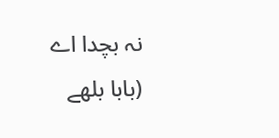نہ بچدا اے
(بابا بلھے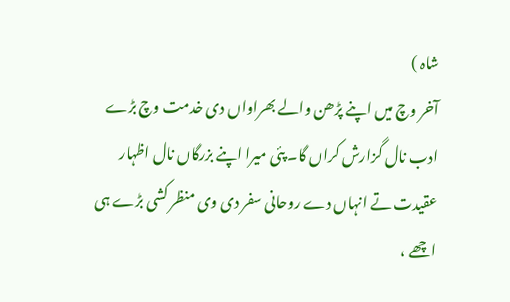شاہ )
آخر وچ میں اپنے پڑھن والے بھراواں دی خدمت وچ بڑے ادب نال گزارش کراں گا۔ پئی میرا اپنے بزرگاں نال اظہار عقیدت تے انہاں دے روحانی سفر دی وی منظر کشی بڑے ہی اچھے ،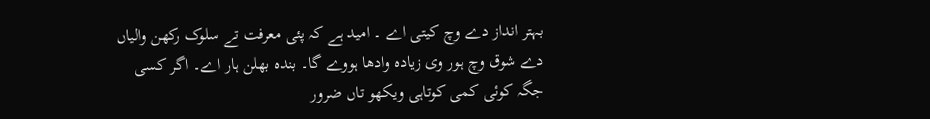بہتر انداز دے وچ کیتی اے ۔ امید ہے کہ پئی معرفت تے سلوک رکھن والیاں دے شوق وچ ہور وی زیادہ وادھا ہووے گا۔ بندہ بھلن ہار اے۔ اگر کسی جگہ کوئی کمی کوتاہی ویکھو تاں ضرور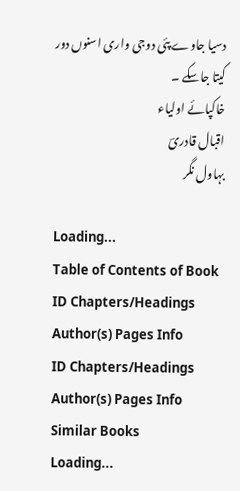دسیا جاوے پئی دوجی واری اسنوں دور کیتا جاسکے ۔
خاکپائے اولیاء
اقبال قادریؔ
بہاول نگر

Loading...
Table of Contents of Book
ID Chapters/Headings Author(s) Pages Info
ID Chapters/Headings Author(s) Pages Info
Similar Books
Loading...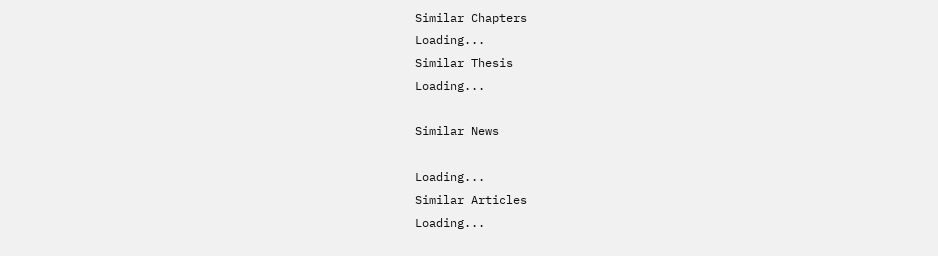Similar Chapters
Loading...
Similar Thesis
Loading...

Similar News

Loading...
Similar Articles
Loading...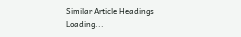Similar Article Headings
Loading...